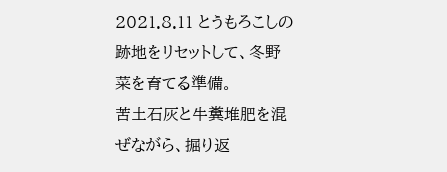2021.8.11 とうもろこしの跡地をリセットして、冬野菜を育てる準備。
苦土石灰と牛糞堆肥を混ぜながら、掘り返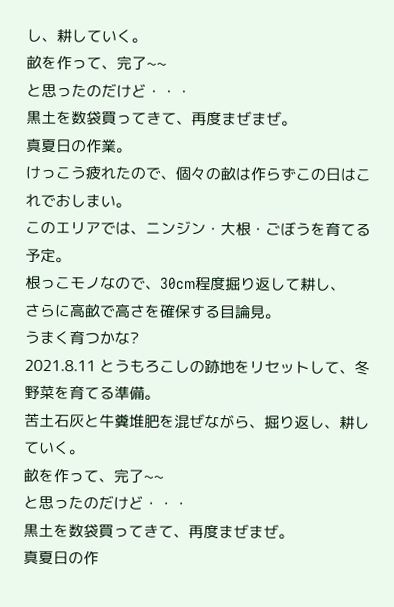し、耕していく。
畝を作って、完了~~
と思ったのだけど・・・
黒土を数袋買ってきて、再度まぜまぜ。
真夏日の作業。
けっこう疲れたので、個々の畝は作らずこの日はこれでおしまい。
このエリアでは、ニンジン・大根・ごぼうを育てる予定。
根っこモノなので、30cm程度掘り返して耕し、
さらに高畝で高さを確保する目論見。
うまく育つかな?
2021.8.11 とうもろこしの跡地をリセットして、冬野菜を育てる準備。
苦土石灰と牛糞堆肥を混ぜながら、掘り返し、耕していく。
畝を作って、完了~~
と思ったのだけど・・・
黒土を数袋買ってきて、再度まぜまぜ。
真夏日の作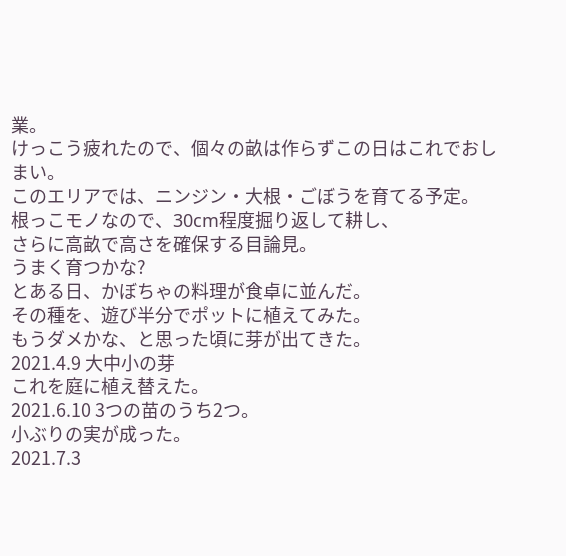業。
けっこう疲れたので、個々の畝は作らずこの日はこれでおしまい。
このエリアでは、ニンジン・大根・ごぼうを育てる予定。
根っこモノなので、30cm程度掘り返して耕し、
さらに高畝で高さを確保する目論見。
うまく育つかな?
とある日、かぼちゃの料理が食卓に並んだ。
その種を、遊び半分でポットに植えてみた。
もうダメかな、と思った頃に芽が出てきた。
2021.4.9 大中小の芽
これを庭に植え替えた。
2021.6.10 3つの苗のうち2つ。
小ぶりの実が成った。
2021.7.3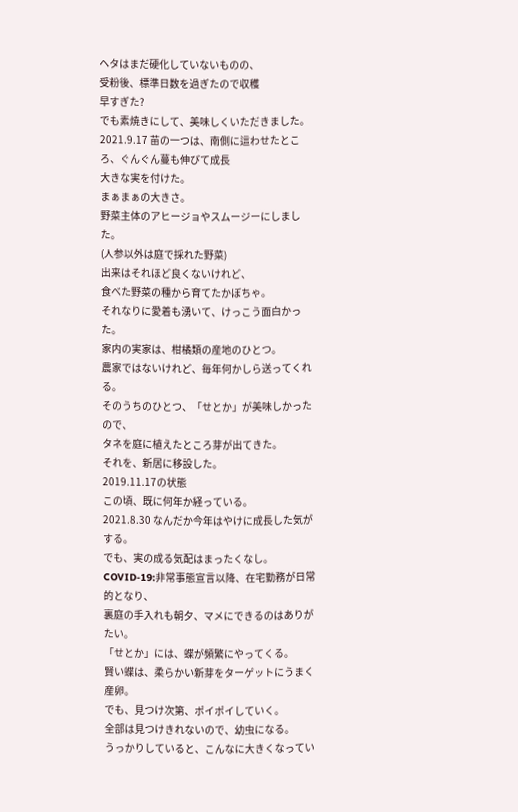ヘタはまだ硬化していないものの、
受粉後、標準日数を過ぎたので収穫
早すぎた?
でも素焼きにして、美味しくいただきました。
2021.9.17 苗の一つは、南側に這わせたところ、ぐんぐん蔓も伸びて成長
大きな実を付けた。
まぁまぁの大きさ。
野菜主体のアヒージョやスムージーにしました。
(人参以外は庭で採れた野菜)
出来はそれほど良くないけれど、
食べた野菜の種から育てたかぼちゃ。
それなりに愛着も湧いて、けっこう面白かった。
家内の実家は、柑橘類の産地のひとつ。
農家ではないけれど、毎年何かしら送ってくれる。
そのうちのひとつ、「せとか」が美味しかったので、
タネを庭に植えたところ芽が出てきた。
それを、新居に移設した。
2019.11.17の状態
この頃、既に何年か経っている。
2021.8.30 なんだか今年はやけに成長した気がする。
でも、実の成る気配はまったくなし。
COVID-19:非常事態宣言以降、在宅勤務が日常的となり、
裏庭の手入れも朝夕、マメにできるのはありがたい。
「せとか」には、蝶が頻繁にやってくる。
賢い蝶は、柔らかい新芽をターゲットにうまく産卵。
でも、見つけ次第、ポイポイしていく。
全部は見つけきれないので、幼虫になる。
うっかりしていると、こんなに大きくなってい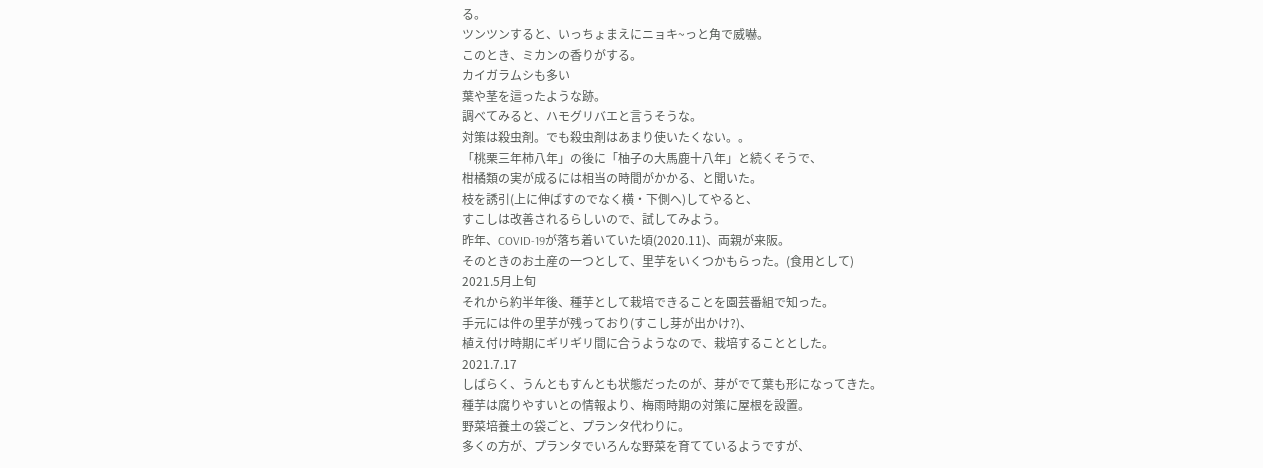る。
ツンツンすると、いっちょまえにニョキ~っと角で威嚇。
このとき、ミカンの香りがする。
カイガラムシも多い
葉や茎を這ったような跡。
調べてみると、ハモグリバエと言うそうな。
対策は殺虫剤。でも殺虫剤はあまり使いたくない。。
「桃栗三年柿八年」の後に「柚子の大馬鹿十八年」と続くそうで、
柑橘類の実が成るには相当の時間がかかる、と聞いた。
枝を誘引(上に伸ばすのでなく横・下側へ)してやると、
すこしは改善されるらしいので、試してみよう。
昨年、COVID-19が落ち着いていた頃(2020.11)、両親が来阪。
そのときのお土産の一つとして、里芋をいくつかもらった。(食用として)
2021.5月上旬
それから約半年後、種芋として栽培できることを園芸番組で知った。
手元には件の里芋が残っており(すこし芽が出かけ?)、
植え付け時期にギリギリ間に合うようなので、栽培することとした。
2021.7.17
しばらく、うんともすんとも状態だったのが、芽がでて葉も形になってきた。
種芋は腐りやすいとの情報より、梅雨時期の対策に屋根を設置。
野菜培養土の袋ごと、プランタ代わりに。
多くの方が、プランタでいろんな野菜を育てているようですが、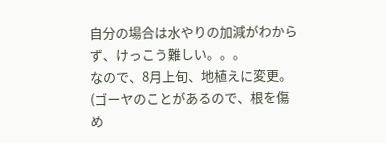自分の場合は水やりの加減がわからず、けっこう難しい。。。
なので、8月上旬、地植えに変更。
(ゴーヤのことがあるので、根を傷め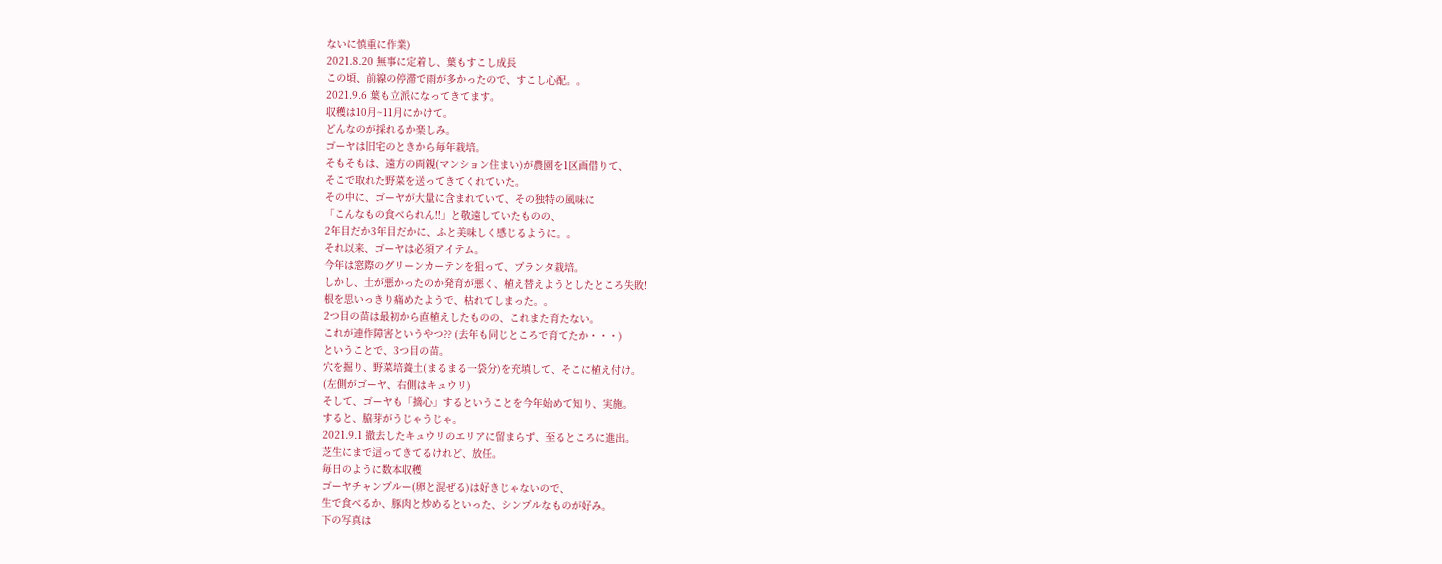ないに慎重に作業)
2021.8.20 無事に定着し、葉もすこし成長
この頃、前線の停滞で雨が多かったので、すこし心配。。
2021.9.6 葉も立派になってきてます。
収穫は10月~11月にかけて。
どんなのが採れるか楽しみ。
ゴーヤは旧宅のときから毎年栽培。
そもそもは、遠方の両親(マンション住まい)が農園を1区画借りて、
そこで取れた野菜を送ってきてくれていた。
その中に、ゴーヤが大量に含まれていて、その独特の風味に
「こんなもの食べられん!!」と敬遠していたものの、
2年目だか3年目だかに、ふと美味しく感じるように。。
それ以来、ゴーヤは必須アイテム。
今年は窓際のグリーンカーテンを狙って、プランタ栽培。
しかし、土が悪かったのか発育が悪く、植え替えようとしたところ失敗!
根を思いっきり痛めたようで、枯れてしまった。。
2つ目の苗は最初から直植えしたものの、これまた育たない。
これが連作障害というやつ?? (去年も同じところで育てたか・・・)
ということで、3つ目の苗。
穴を掘り、野菜培養土(まるまる一袋分)を充填して、そこに植え付け。
(左側がゴーヤ、右側はキュウリ)
そして、ゴーヤも「摘心」するということを今年始めて知り、実施。
すると、脇芽がうじゃうじゃ。
2021.9.1 撤去したキュウリのエリアに留まらず、至るところに進出。
芝生にまで這ってきてるけれど、放任。
毎日のように数本収穫
ゴーヤチャンプルー(卵と混ぜる)は好きじゃないので、
生で食べるか、豚肉と炒めるといった、シンプルなものが好み。
下の写真は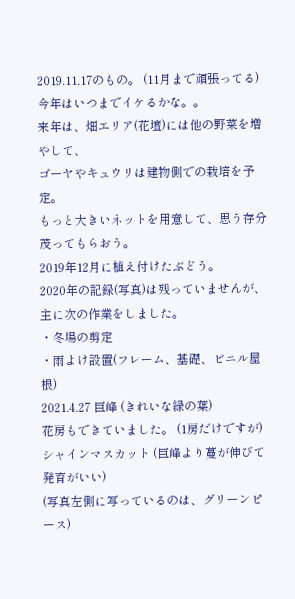2019.11.17のもの。 (11月まで頑張ってる)
今年はいつまでイケるかな。。
来年は、畑エリア(花壇)には他の野菜を増やして、
ゴーヤやキュウリは建物側での栽培を予定。
もっと大きいネットを用意して、思う存分茂ってもらおう。
2019年12月に植え付けたぶどう。
2020年の記録(写真)は残っていませんが、主に次の作業をしました。
・冬場の剪定
・雨よけ設置(フレーム、基礎、ビニル屋根)
2021.4.27 巨峰 (きれいな緑の葉)
花房もできていました。 (1房だけですが)
シャインマスカット (巨峰より蔓が伸びて発育がいい)
(写真左側に写っているのは、グリーンピース)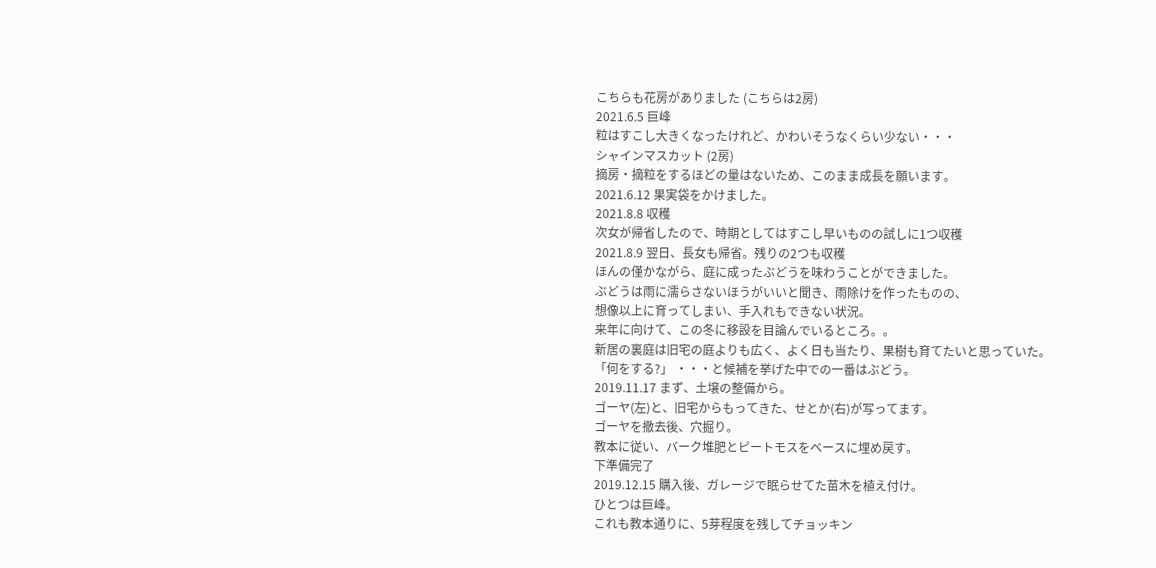こちらも花房がありました (こちらは2房)
2021.6.5 巨峰
粒はすこし大きくなったけれど、かわいそうなくらい少ない・・・
シャインマスカット (2房)
摘房・摘粒をするほどの量はないため、このまま成長を願います。
2021.6.12 果実袋をかけました。
2021.8.8 収穫
次女が帰省したので、時期としてはすこし早いものの試しに1つ収穫
2021.8.9 翌日、長女も帰省。残りの2つも収穫
ほんの僅かながら、庭に成ったぶどうを味わうことができました。
ぶどうは雨に濡らさないほうがいいと聞き、雨除けを作ったものの、
想像以上に育ってしまい、手入れもできない状況。
来年に向けて、この冬に移設を目論んでいるところ。。
新居の裏庭は旧宅の庭よりも広く、よく日も当たり、果樹も育てたいと思っていた。
「何をする?」 ・・・と候補を挙げた中での一番はぶどう。
2019.11.17 まず、土壌の整備から。
ゴーヤ(左)と、旧宅からもってきた、せとか(右)が写ってます。
ゴーヤを撤去後、穴掘り。
教本に従い、バーク堆肥とピートモスをベースに埋め戻す。
下準備完了
2019.12.15 購入後、ガレージで眠らせてた苗木を植え付け。
ひとつは巨峰。
これも教本通りに、5芽程度を残してチョッキン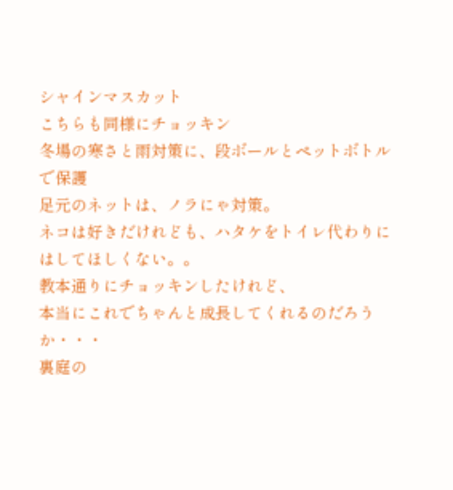シャインマスカット
こちらも同様にチョッキン
冬場の寒さと雨対策に、段ボールとペットボトルで保護
足元のネットは、ノラにゃ対策。
ネコは好きだけれども、ハタケをトイレ代わりにはしてほしくない。。
教本通りにチョッキンしたけれど、
本当にこれでちゃんと成長してくれるのだろうか・・・
裏庭の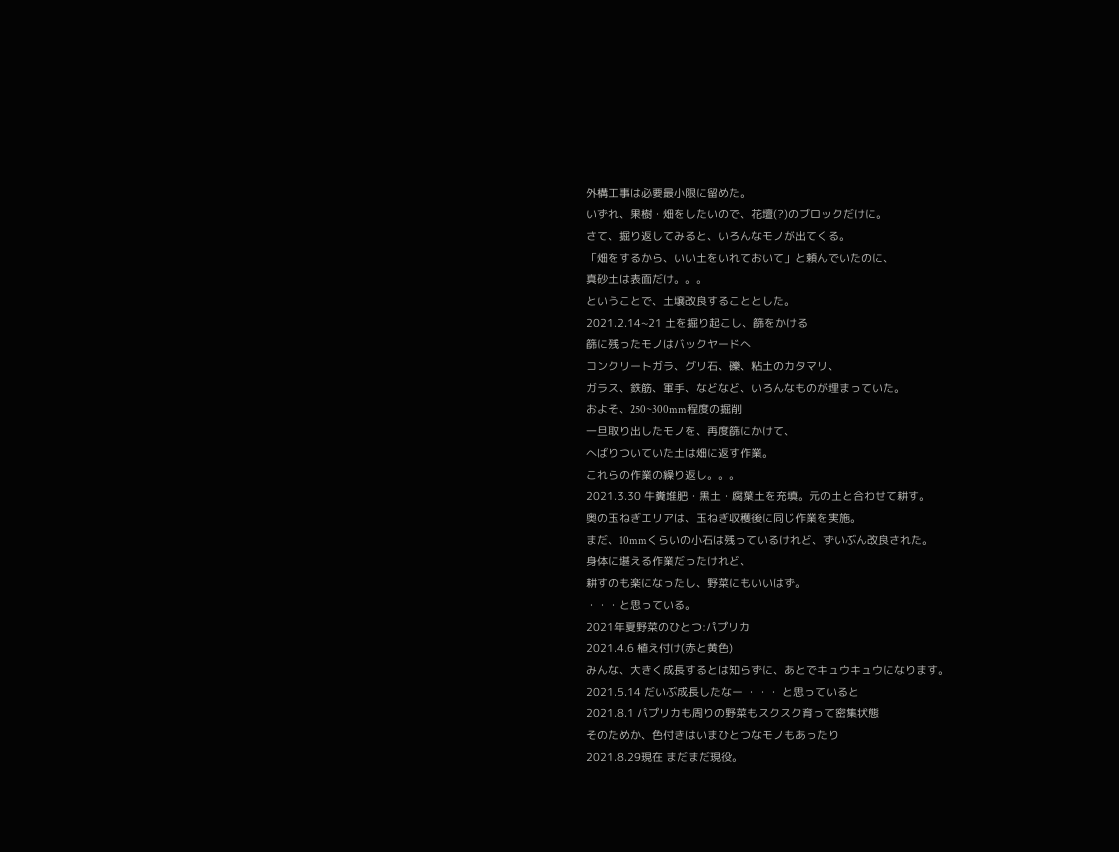外構工事は必要最小限に留めた。
いずれ、果樹・畑をしたいので、花壇(?)のブロックだけに。
さて、掘り返してみると、いろんなモノが出てくる。
「畑をするから、いい土をいれておいて」と頼んでいたのに、
真砂土は表面だけ。。。
ということで、土壌改良することとした。
2021.2.14~21 土を掘り起こし、篩をかける
篩に残ったモノはバックヤードへ
コンクリートガラ、グリ石、礫、粘土のカタマリ、
ガラス、鉄筋、軍手、などなど、いろんなものが埋まっていた。
およそ、250~300mm程度の掘削
一旦取り出したモノを、再度篩にかけて、
へばりついていた土は畑に返す作業。
これらの作業の繰り返し。。。
2021.3.30 牛糞堆肥・黒土・腐葉土を充填。元の土と合わせて耕す。
奥の玉ねぎエリアは、玉ねぎ収穫後に同じ作業を実施。
まだ、10mmくらいの小石は残っているけれど、ずいぶん改良された。
身体に堪える作業だったけれど、
耕すのも楽になったし、野菜にもいいはず。
・・・と思っている。
2021年夏野菜のひとつ:パプリカ
2021.4.6 植え付け(赤と黄色)
みんな、大きく成長するとは知らずに、あとでキュウキュウになります。
2021.5.14 だいぶ成長したなー ・・・ と思っていると
2021.8.1 パプリカも周りの野菜もスクスク育って密集状態
そのためか、色付きはいまひとつなモノもあったり
2021.8.29現在 まだまだ現役。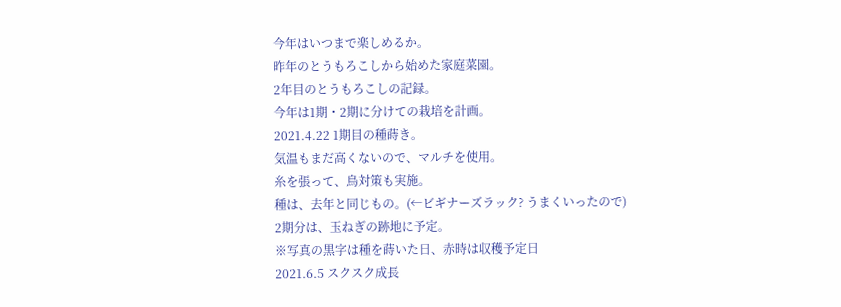今年はいつまで楽しめるか。
昨年のとうもろこしから始めた家庭菜園。
2年目のとうもろこしの記録。
今年は1期・2期に分けての栽培を計画。
2021.4.22 1期目の種蒔き。
気温もまだ高くないので、マルチを使用。
糸を張って、鳥対策も実施。
種は、去年と同じもの。(←ビギナーズラック? うまくいったので)
2期分は、玉ねぎの跡地に予定。
※写真の黒字は種を蒔いた日、赤時は収穫予定日
2021.6.5 スクスク成長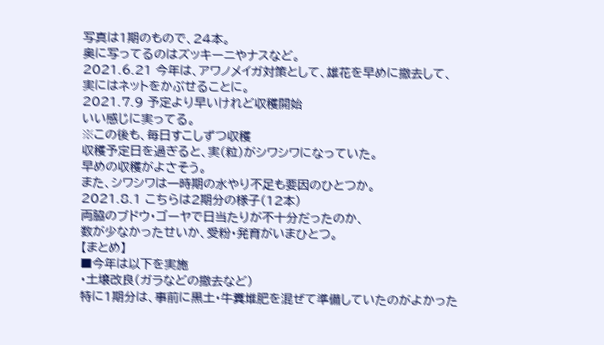写真は1期のもので、24本。
奥に写ってるのはズッキーニやナスなど。
2021.6.21 今年は、アワノメイガ対策として、雄花を早めに撤去して、
実にはネットをかぶせることに。
2021.7.9 予定より早いけれど収穫開始
いい感じに実ってる。
※この後も、毎日すこしずつ収穫
収穫予定日を過ぎると、実(粒)がシワシワになっていた。
早めの収穫がよさそう。
また、シワシワは一時期の水やり不足も要因のひとつか。
2021.8.1 こちらは2期分の様子(12本)
両脇のブドウ・ゴーヤで日当たりが不十分だったのか、
数が少なかったせいか、受粉・発育がいまひとつ。
【まとめ】
■今年は以下を実施
・土壌改良(ガラなどの撤去など)
特に1期分は、事前に黒土・牛糞堆肥を混ぜて準備していたのがよかった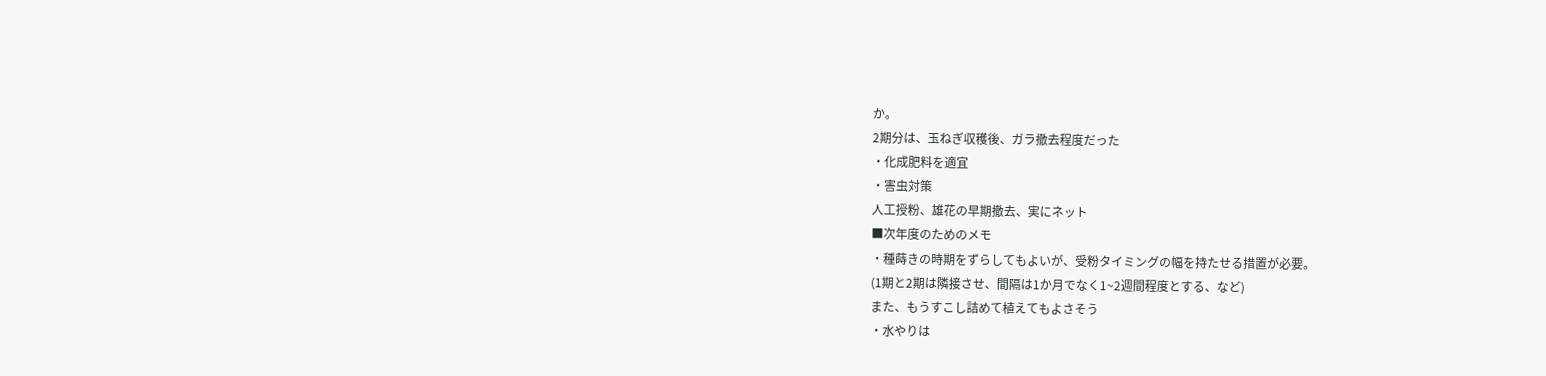か。
2期分は、玉ねぎ収穫後、ガラ撤去程度だった
・化成肥料を適宜
・害虫対策
人工授粉、雄花の早期撤去、実にネット
■次年度のためのメモ
・種蒔きの時期をずらしてもよいが、受粉タイミングの幅を持たせる措置が必要。
(1期と2期は隣接させ、間隔は1か月でなく1~2週間程度とする、など)
また、もうすこし詰めて植えてもよさそう
・水やりは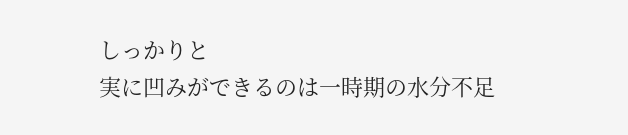しっかりと
実に凹みができるのは一時期の水分不足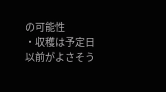の可能性
・収穫は予定日以前がよさそう